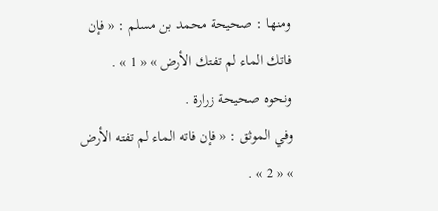ومنها : صحيحة محمد بن مسلم : « فإن فاتك الماء لم تفتك الأرض » « 1 » .
ونحوه صحيحة زرارة .
وفي الموثق : « فإن فاته الماء لم تفته الأرض » « 2 » .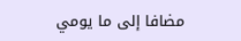مضافا إلى ما يومي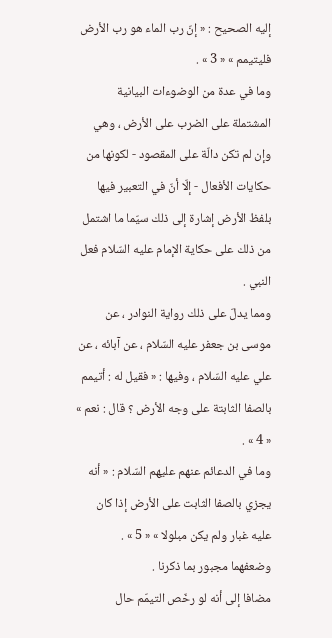إليه الصحيح : « إنّ رب الماء هو رب الأرض فليتيمم » « 3 » .
وما في عدة من الوضوءات البيانية المشتملة على الضرب على الأرض ، وهي وإن لم تكن دالّة على المقصود - لكونها من حكايات الأفعال - إلّا أنّ في التعبير فيها بلفظ الأرض إشارة إلى ذلك سيّما ما اشتمل من ذلك على حكاية الإمام عليه السّلام فعل النبي .
ومما يدلّ على ذلك رواية النوادر ، عن موسى بن جعفر عليه السّلام ، عن آبائه ، عن علي عليه السّلام ، وفيها : « فقيل له : أتيمم بالصفا الثابتة على وجه الأرض ؟ قال : نعم » « 4 » .
وما في الدعائم عنهم عليهم السّلام : « أنه يجزي بالصفا الثابت على الأرض إذا كان عليه غبار ولم يكن مبلولا » « 5 » .
وضعفهما مجبور بما ذكرنا .
مضافا إلى أنه لو رخّص التيمّم حال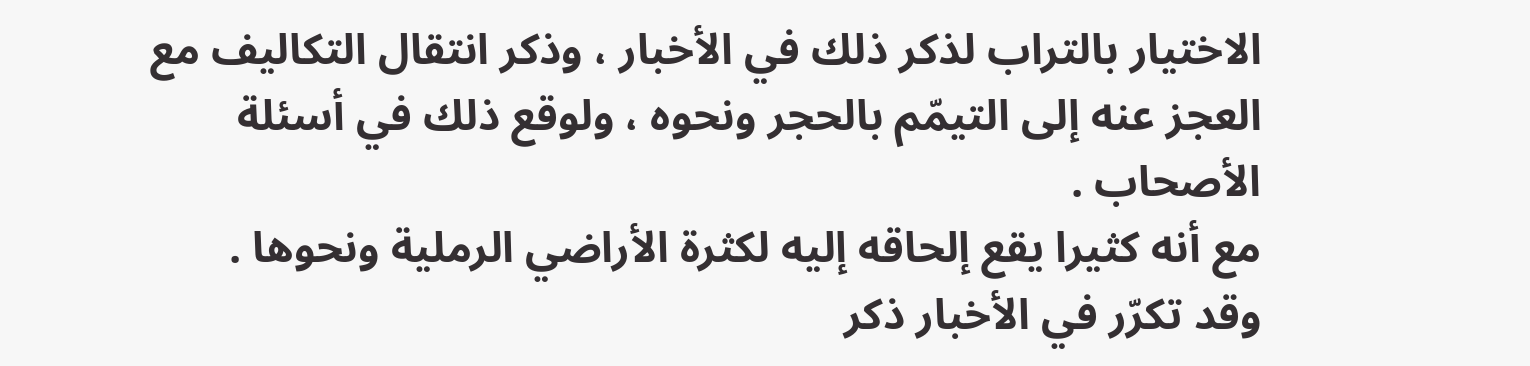الاختيار بالتراب لذكر ذلك في الأخبار ، وذكر انتقال التكاليف مع العجز عنه إلى التيمّم بالحجر ونحوه ، ولوقع ذلك في أسئلة الأصحاب .
مع أنه كثيرا يقع إلحاقه إليه لكثرة الأراضي الرملية ونحوها .
وقد تكرّر في الأخبار ذكر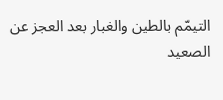التيمّم بالطين والغبار بعد العجز عن الصعيد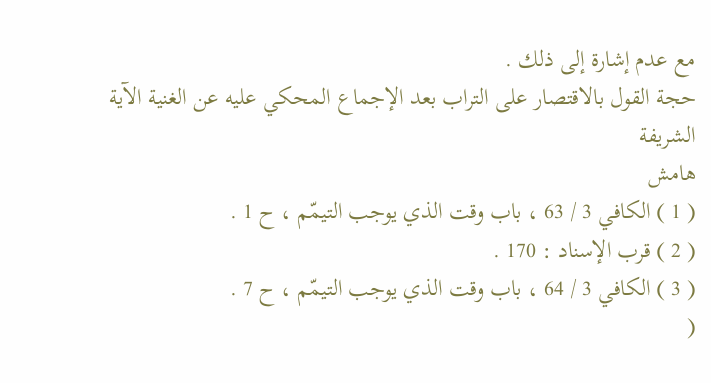مع عدم إشارة إلى ذلك .
حجة القول بالاقتصار على التراب بعد الإجماع المحكي عليه عن الغنية الآية الشريفة
هامش
( 1 ) الكافي 3 / 63 ، باب وقت الذي يوجب التيمّم ، ح 1 .
( 2 ) قرب الإسناد : 170 .
( 3 ) الكافي 3 / 64 ، باب وقت الذي يوجب التيمّم ، ح 7 .
(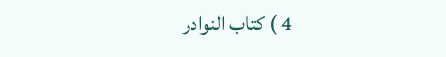4 ) كتاب النوادر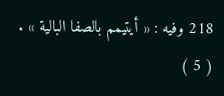218 وفيه : « أيتيمم بالصفا البالية » .
( 5 )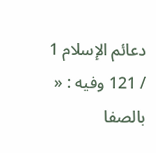دعائم الإسلام 1 / 121 وفيه : « بالصفا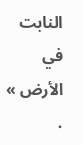النابت في الأرض » .